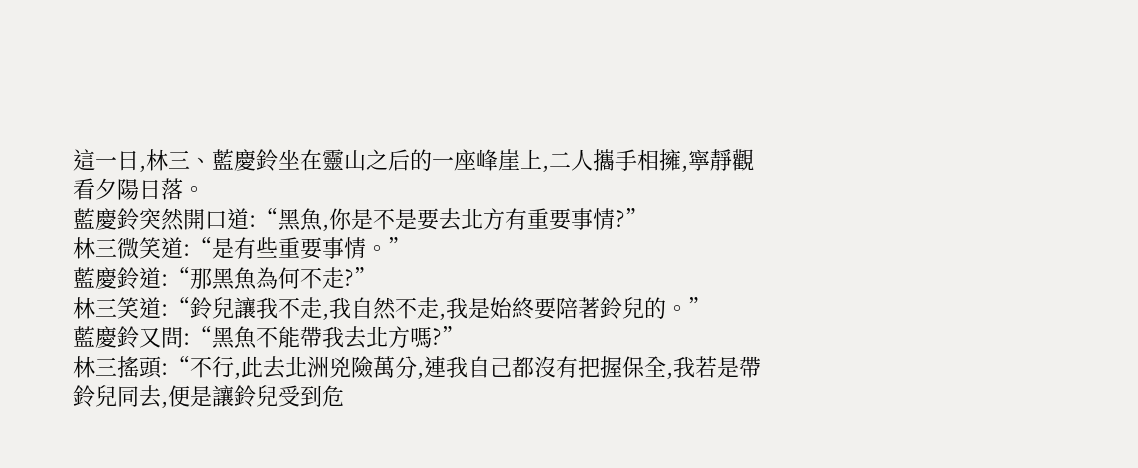這一日,林三、藍慶鈴坐在靈山之后的一座峰崖上,二人攜手相擁,寧靜觀看夕陽日落。
藍慶鈴突然開口道:“黑魚,你是不是要去北方有重要事情?”
林三微笑道:“是有些重要事情。”
藍慶鈴道:“那黑魚為何不走?”
林三笑道:“鈴兒讓我不走,我自然不走,我是始終要陪著鈴兒的。”
藍慶鈴又問:“黑魚不能帶我去北方嗎?”
林三搖頭:“不行,此去北洲兇險萬分,連我自己都沒有把握保全,我若是帶鈴兒同去,便是讓鈴兒受到危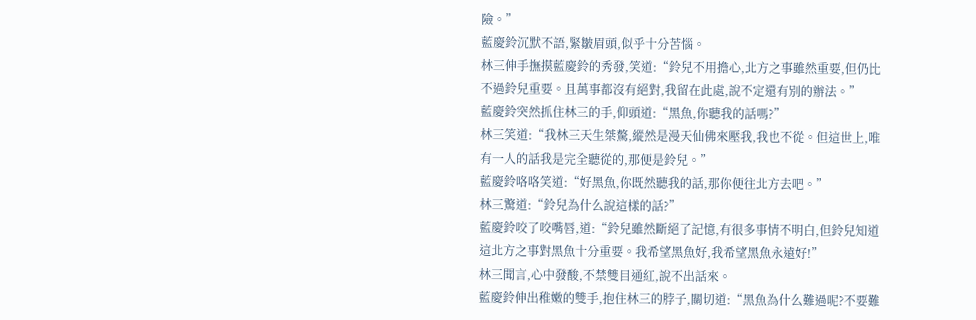險。”
藍慶鈴沉默不語,緊皺眉頭,似乎十分苦惱。
林三伸手撫摸藍慶鈴的秀發,笑道:“鈴兒不用擔心,北方之事雖然重要,但仍比不過鈴兒重要。且萬事都沒有絕對,我留在此處,說不定還有別的辦法。”
藍慶鈴突然抓住林三的手,仰頭道:“黑魚,你聽我的話嗎?”
林三笑道:“我林三天生桀驁,縱然是漫天仙佛來壓我,我也不從。但這世上,唯有一人的話我是完全聽從的,那便是鈴兒。”
藍慶鈴咯咯笑道:“好黑魚,你既然聽我的話,那你便往北方去吧。”
林三驚道:“鈴兒為什么說這樣的話?”
藍慶鈴咬了咬嘴唇,道:“鈴兒雖然斷絕了記憶,有很多事情不明白,但鈴兒知道這北方之事對黑魚十分重要。我希望黑魚好,我希望黑魚永遠好!”
林三聞言,心中發酸,不禁雙目通紅,說不出話來。
藍慶鈴伸出稚嫩的雙手,抱住林三的脖子,關切道:“黑魚為什么難過呢?不要難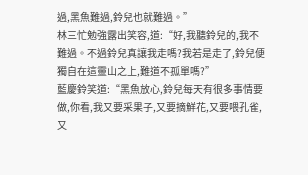過,黑魚難過,鈴兒也就難過。”
林三忙勉強露出笑容,道:“好,我聽鈴兒的,我不難過。不過鈴兒真讓我走嗎?我若是走了,鈴兒便獨自在這靈山之上,難道不孤單嗎?”
藍慶鈴笑道:“黑魚放心,鈴兒每天有很多事情要做,你看,我又要采果子,又要摘鮮花,又要喂孔雀,又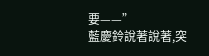要——”
藍慶鈴說著說著,突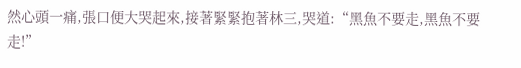然心頭一痛,張口便大哭起來,接著緊緊抱著林三,哭道:“黑魚不要走,黑魚不要走!”